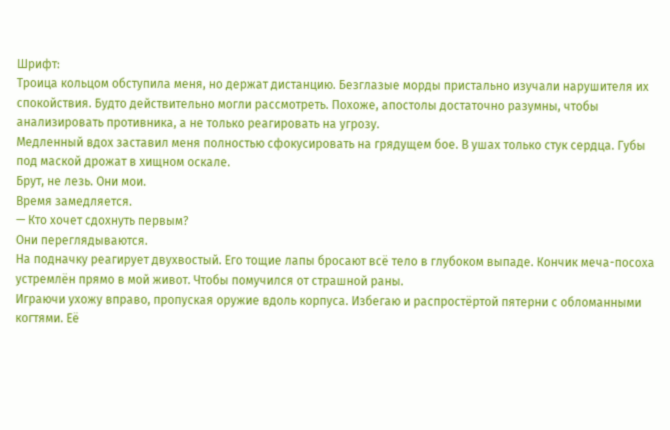Шрифт:
Троица кольцом обступила меня, но держат дистанцию. Безглазые морды пристально изучали нарушителя их спокойствия. Будто действительно могли рассмотреть. Похоже, апостолы достаточно разумны, чтобы анализировать противника, а не только реагировать на угрозу.
Медленный вдох заставил меня полностью сфокусировать на грядущем бое. В ушах только стук сердца. Губы под маской дрожат в хищном оскале.
Брут, не лезь. Они мои.
Время замедляется.
— Кто хочет сдохнуть первым?
Они переглядываются.
На подначку реагирует двухвостый. Его тощие лапы бросают всё тело в глубоком выпаде. Кончик меча-посоха устремлён прямо в мой живот. Чтобы помучился от страшной раны.
Играючи ухожу вправо, пропуская оружие вдоль корпуса. Избегаю и распростёртой пятерни с обломанными когтями. Её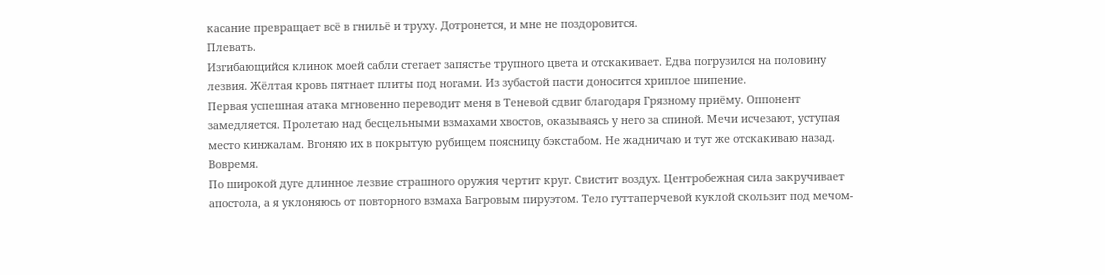касание превращает всё в гнильё и труху. Дотронется, и мне не поздоровится.
Плевать.
Изгибающийся клинок моей сабли стегает запястье трупного цвета и отскакивает. Едва погрузился на половину лезвия. Жёлтая кровь пятнает плиты под ногами. Из зубастой пасти доносится хриплое шипение.
Первая успешная атака мгновенно переводит меня в Теневой сдвиг благодаря Грязному приёму. Оппонент замедляется. Пролетаю над бесцельными взмахами хвостов, оказываясь у него за спиной. Мечи исчезают, уступая место кинжалам. Вгоняю их в покрытую рубищем поясницу бэкстабом. Не жадничаю и тут же отскакиваю назад.
Вовремя.
По широкой дуге длинное лезвие страшного оружия чертит круг. Свистит воздух. Центробежная сила закручивает апостола, а я уклоняюсь от повторного взмаха Багровым пируэтом. Тело гуттаперчевой куклой скользит под мечом-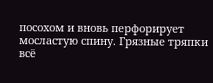посохом и вновь перфорирует мосластую спину. Грязные тряпки всё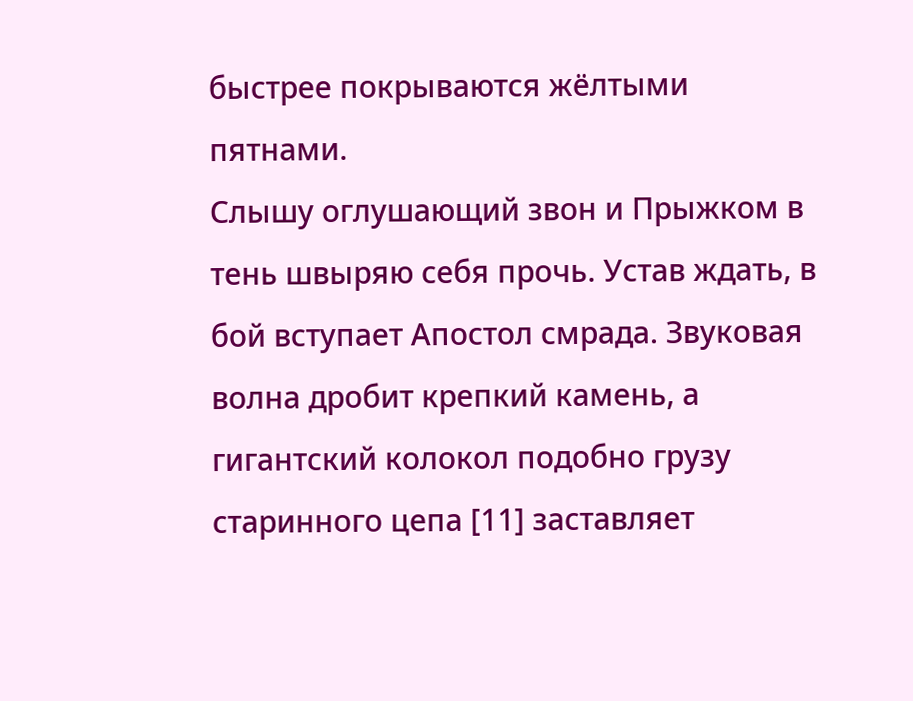быстрее покрываются жёлтыми пятнами.
Слышу оглушающий звон и Прыжком в тень швыряю себя прочь. Устав ждать, в бой вступает Апостол смрада. Звуковая волна дробит крепкий камень, а гигантский колокол подобно грузу старинного цепа [11] заставляет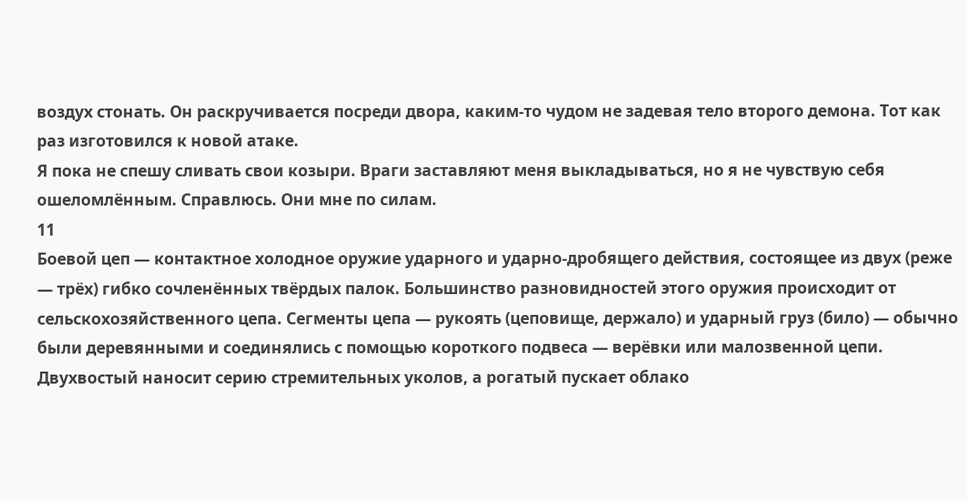воздух стонать. Он раскручивается посреди двора, каким-то чудом не задевая тело второго демона. Тот как раз изготовился к новой атаке.
Я пока не спешу сливать свои козыри. Враги заставляют меня выкладываться, но я не чувствую себя ошеломлённым. Справлюсь. Они мне по силам.
11
Боевой цеп — контактное холодное оружие ударного и ударно-дробящего действия, состоящее из двух (реже — трёх) гибко сочленённых твёрдых палок. Большинство разновидностей этого оружия происходит от сельскохозяйственного цепа. Сегменты цепа — рукоять (цеповище, держало) и ударный груз (било) — обычно были деревянными и соединялись с помощью короткого подвеса — верёвки или малозвенной цепи.
Двухвостый наносит серию стремительных уколов, а рогатый пускает облако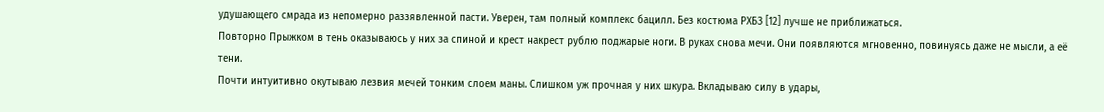удушающего смрада из непомерно раззявленной пасти. Уверен, там полный комплекс бацилл. Без костюма РХБЗ [12] лучше не приближаться.
Повторно Прыжком в тень оказываюсь у них за спиной и крест накрест рублю поджарые ноги. В руках снова мечи. Они появляются мгновенно, повинуясь даже не мысли, а её тени.
Почти интуитивно окутываю лезвия мечей тонким слоем маны. Слишком уж прочная у них шкура. Вкладываю силу в удары,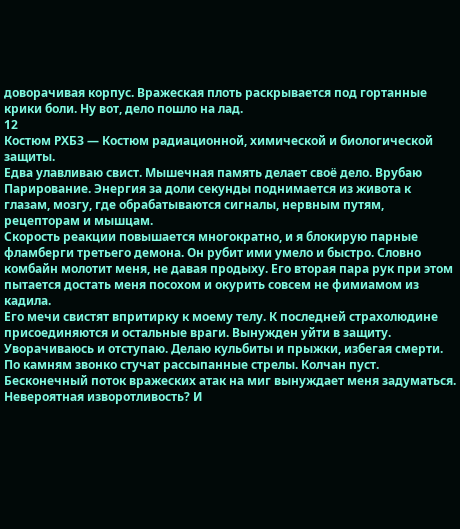доворачивая корпус. Вражеская плоть раскрывается под гортанные крики боли. Ну вот, дело пошло на лад.
12
Костюм РХБЗ — Костюм радиационной, химической и биологической защиты.
Едва улавливаю свист. Мышечная память делает своё дело. Врубаю Парирование. Энергия за доли секунды поднимается из живота к глазам, мозгу, где обрабатываются сигналы, нервным путям, рецепторам и мышцам.
Скорость реакции повышается многократно, и я блокирую парные фламберги третьего демона. Он рубит ими умело и быстро. Словно комбайн молотит меня, не давая продыху. Его вторая пара рук при этом пытается достать меня посохом и окурить совсем не фимиамом из кадила.
Его мечи свистят впритирку к моему телу. К последней страхолюдине присоединяются и остальные враги. Вынужден уйти в защиту. Уворачиваюсь и отступаю. Делаю кульбиты и прыжки, избегая смерти. По камням звонко стучат рассыпанные стрелы. Колчан пуст.
Бесконечный поток вражеских атак на миг вынуждает меня задуматься. Невероятная изворотливость? И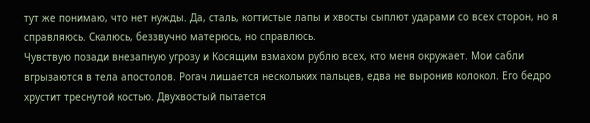тут же понимаю, что нет нужды. Да, сталь, когтистые лапы и хвосты сыплют ударами со всех сторон, но я справляюсь. Скалюсь, беззвучно матерюсь, но справлюсь.
Чувствую позади внезапную угрозу и Косящим взмахом рублю всех, кто меня окружает. Мои сабли вгрызаются в тела апостолов. Рогач лишается нескольких пальцев, едва не выронив колокол. Его бедро хрустит треснутой костью. Двухвостый пытается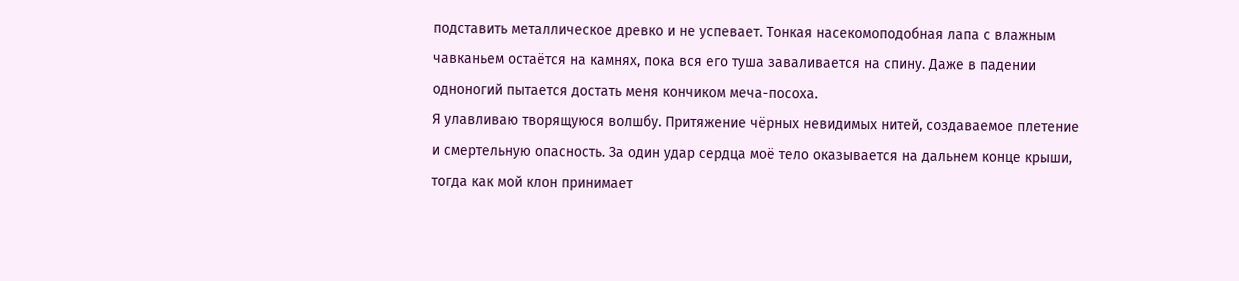подставить металлическое древко и не успевает. Тонкая насекомоподобная лапа с влажным чавканьем остаётся на камнях, пока вся его туша заваливается на спину. Даже в падении одноногий пытается достать меня кончиком меча-посоха.
Я улавливаю творящуюся волшбу. Притяжение чёрных невидимых нитей, создаваемое плетение и смертельную опасность. За один удар сердца моё тело оказывается на дальнем конце крыши, тогда как мой клон принимает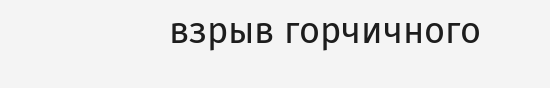взрыв горчичного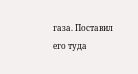газа. Поставил его туда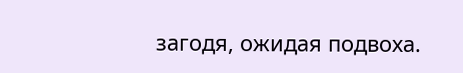загодя, ожидая подвоха.